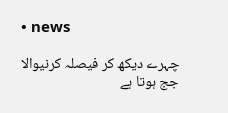• news

چہرے دیکھ کر فیصلہ کرنیوالا جج ہوتا ہے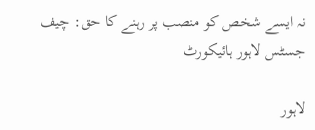نہ ایسے شخص کو منصب پر رہنے کا حق: چیف جسٹس لاہور ہائیکورٹ

لاہور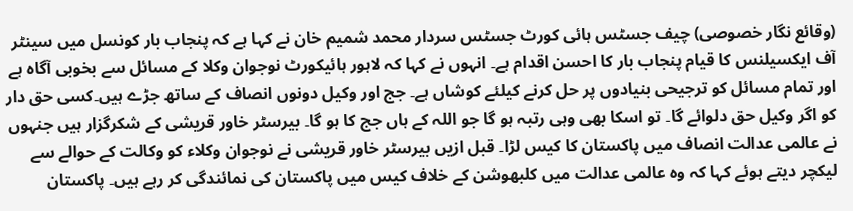(وقائع نگار خصوصی) چیف جسٹس ہائی کورٹ جسٹس سردار محمد شمیم خان نے کہا ہے کہ پنجاب بار کونسل میں سینٹر آف ایکسیلنس کا قیام پنجاب بار کا احسن اقدام ہے۔ انہوں نے کہا کہ لاہور ہائیکورٹ نوجوان وکلا کے مسائل سے بخوبی آگاہ ہے اور تمام مسائل کو ترجیحی بنیادوں پر حل کرنے کیلئے کوشاں ہے۔ جج اور وکیل دونوں انصاف کے ساتھ جڑے ہیں۔کسی حق دار کو اگر وکیل حق دلوائے گا۔ تو اسکا بھی وہی رتبہ ہو گا جو اللہ کے ہاں جج کا ہو گا۔ بیرسٹر خاور قریشی کے شکرگزار ہیں جنہوں نے عالمی عدالت انصاف میں پاکستان کا کیس لڑا۔ قبل ازیں بیرسٹر خاور قریشی نے نوجوان وکلاء کو وکالت کے حوالے سے لیکچر دیتے ہوئے کہا کہ وہ عالمی عدالت میں کلبھوشن کے خلاف کیس میں پاکستان کی نمائندگی کر رہے ہیں۔ پاکستان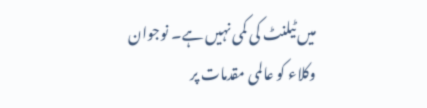میں ٹیلنٹ کی کمی نہیں ہے۔ نوجوان وکلاء کو عالمی مقدمات پر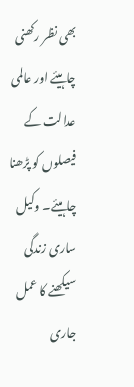بھی نظر رکھنی چاہیئے اور عالمی عدالت کے فیصلوں کو پڑھنا چاہیئے۔ وکیل ساری زندگی سیکھنے کا عمل جاری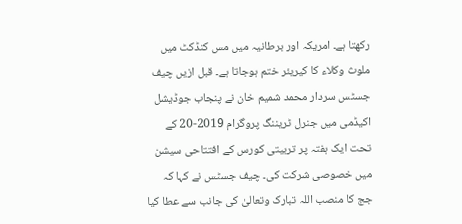رکھتا ہے۔ امریکہ اور برطانیہ میں مس کنڈکٹ میں ملوث وکلاء کا کیریئر ختم ہوجاتا ہے۔ قبل ازیں چیف جسٹس سردار محمد شمیم خان نے پنجاب جوڈیشل اکیڈمی میں جنرل ٹریننگ پروگرام 2019-20 کے تحت ایک ہفتہ پر تربیتی کورس کے افتتاحی سیشن میں خصوصی شرکت کی۔ چیف جسٹس نے کہا کہ جج کا منصب اللہ تبارک وتعالیٰ کی جانب سے عطا کیا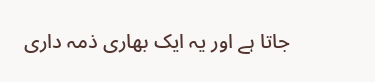جاتا ہے اور یہ ایک بھاری ذمہ داری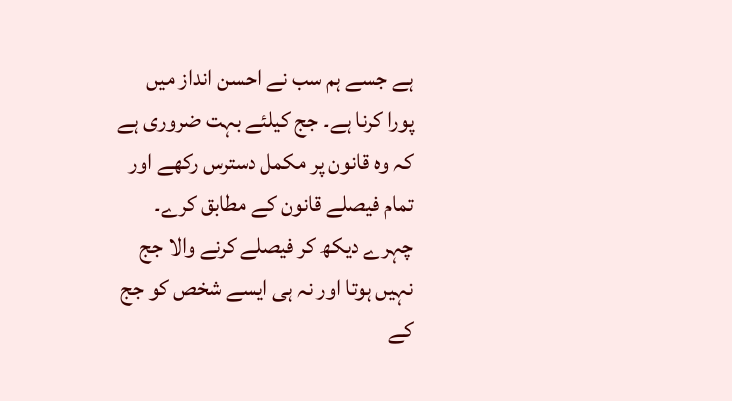ہے جسے ہم سب نے احسن انداز میں پورا کرنا ہے۔ جج کیلئے بہت ضروری ہے کہ وہ قانون پر مکمل دسترس رکھے اور تمام فیصلے قانون کے مطابق کرے۔ چہرے دیکھ کر فیصلے کرنے والا جج نہیں ہوتا اور نہ ہی ایسے شخص کو جج کے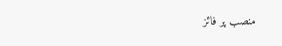منصب پر فائز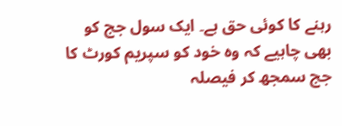رہنے کا کوئی حق ہے۔ ایک سول جج کو بھی چاہیے کہ وہ خود کو سپریم کورٹ کا جج سمجھ کر فیصلہ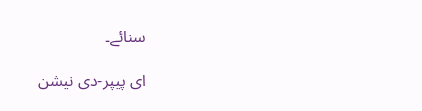سنائے۔

ای پیپر-دی نیشن